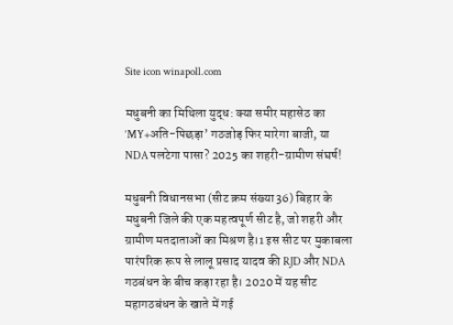Site icon winapoll.com

मधुबनी का मिथिला युद्ध: क्या समीर महासेठ का ‘MY+अति-पिछड़ा’ गठजोड़ फिर मारेगा बाजी, या NDA पलटेगा पासा? 2025 का शहरी-ग्रामीण संघर्ष!

मधुबनी विधानसभा (सीट क्रम संख्या 36) बिहार के मधुबनी जिले की एक महत्वपूर्ण सीट है, जो शहरी और ग्रामीण मतदाताओं का मिश्रण है।1 इस सीट पर मुकाबला पारंपरिक रूप से लालू प्रसाद यादव की RJD और NDA गठबंधन के बीच कड़ा रहा है। 2020 में यह सीट महागठबंधन के खाते में गई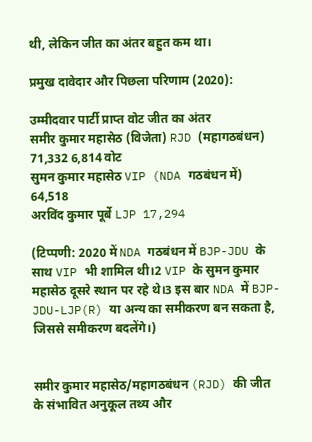थी, लेकिन जीत का अंतर बहुत कम था।

प्रमुख दावेदार और पिछला परिणाम (2020):

उम्मीदवार पार्टी प्राप्त वोट जीत का अंतर
समीर कुमार महासेठ (विजेता) RJD (महागठबंधन) 71,332 6,814 वोट
सुमन कुमार महासेठ VIP (NDA गठबंधन में) 64,518
अरविंद कुमार पूर्बे LJP 17,294

(टिप्पणी: 2020 में NDA गठबंधन में BJP-JDU के साथ VIP भी शामिल थी।2 VIP के सुमन कुमार महासेठ दूसरे स्थान पर रहे थे।3 इस बार NDA में BJP-JDU-LJP(R) या अन्य का समीकरण बन सकता है, जिससे समीकरण बदलेंगे।)


समीर कुमार महासेठ/महागठबंधन (RJD) की जीत के संभावित अनुकूल तथ्य और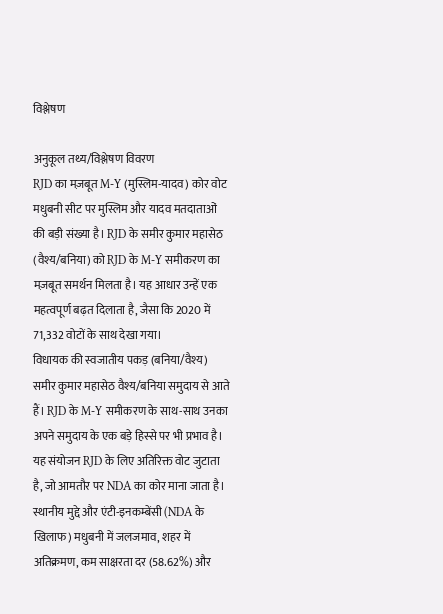विश्लेषण

अनुकूल तथ्य/विश्लेषण विवरण
RJD का मज़बूत M-Y (मुस्लिम-यादव) कोर वोट मधुबनी सीट पर मुस्लिम और यादव मतदाताओं की बड़ी संख्या है। RJD के समीर कुमार महासेठ (वैश्य/बनिया) को RJD के M-Y समीकरण का मज़बूत समर्थन मिलता है। यह आधार उन्हें एक महत्वपूर्ण बढ़त दिलाता है, जैसा कि 2020 में 71,332 वोटों के साथ देखा गया।
विधायक की स्वजातीय पकड़ (बनिया/वैश्य) समीर कुमार महासेठ वैश्य/बनिया समुदाय से आते हैं। RJD के M-Y समीकरण के साथ-साथ उनका अपने समुदाय के एक बड़े हिस्से पर भी प्रभाव है। यह संयोजन RJD के लिए अतिरिक्त वोट जुटाता है, जो आमतौर पर NDA का कोर माना जाता है।
स्थानीय मुद्दे और एंटी-इनकम्बेंसी (NDA के खिलाफ) मधुबनी में जलजमाव, शहर में अतिक्रमण, कम साक्षरता दर (58.62%) और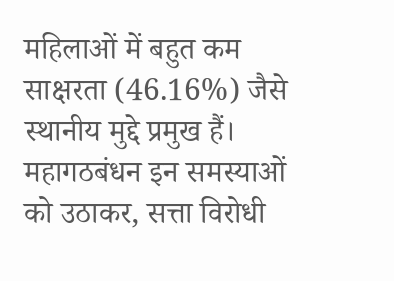महिलाओं में बहुत कम साक्षरता (46.16%) जैसे स्थानीय मुद्दे प्रमुख हैं। महागठबंधन इन समस्याओं को उठाकर, सत्ता विरोधी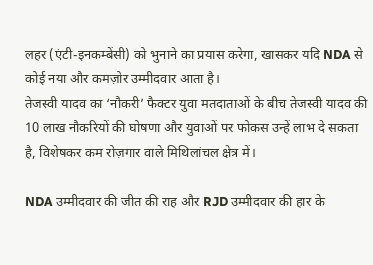लहर (एंटी-इनकम्बेंसी) को भुनाने का प्रयास करेगा, खासकर यदि NDA से कोई नया और कमज़ोर उम्मीदवार आता है।
तेजस्वी यादव का ‘नौकरी’ फैक्टर युवा मतदाताओं के बीच तेजस्वी यादव की 10 लाख नौकरियों की घोषणा और युवाओं पर फोकस उन्हें लाभ दे सकता है, विशेषकर कम रोज़गार वाले मिथिलांचल क्षेत्र में।

NDA उम्मीदवार की जीत की राह और RJD उम्मीदवार की हार के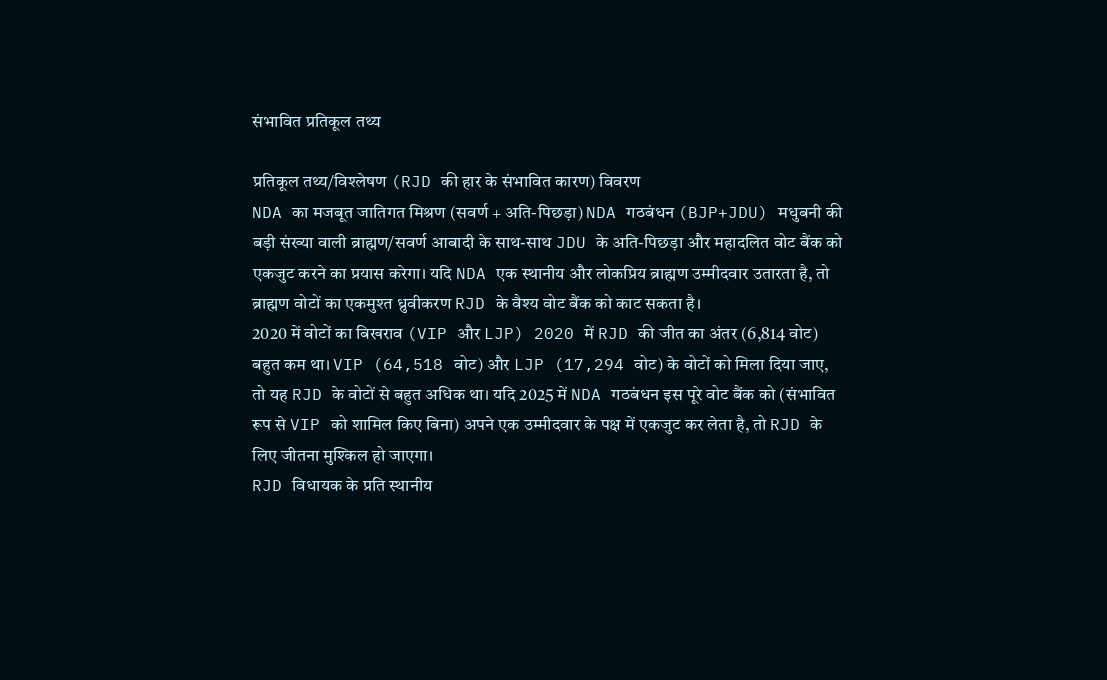संभावित प्रतिकूल तथ्य

प्रतिकूल तथ्य/विश्लेषण (RJD की हार के संभावित कारण) विवरण
NDA का मजबूत जातिगत मिश्रण (सवर्ण + अति-पिछड़ा) NDA गठबंधन (BJP+JDU) मधुबनी की बड़ी संख्या वाली ब्राह्मण/सवर्ण आबादी के साथ-साथ JDU के अति-पिछड़ा और महादलित वोट बैंक को एकजुट करने का प्रयास करेगा। यदि NDA एक स्थानीय और लोकप्रिय ब्राह्मण उम्मीदवार उतारता है, तो ब्राह्मण वोटों का एकमुश्त ध्रुवीकरण RJD के वैश्य वोट बैंक को काट सकता है।
2020 में वोटों का बिखराव (VIP और LJP) 2020 में RJD की जीत का अंतर (6,814 वोट) बहुत कम था। VIP (64,518 वोट) और LJP (17,294 वोट) के वोटों को मिला दिया जाए, तो यह RJD के वोटों से बहुत अधिक था। यदि 2025 में NDA गठबंधन इस पूरे वोट बैंक को (संभावित रूप से VIP को शामिल किए बिना) अपने एक उम्मीदवार के पक्ष में एकजुट कर लेता है, तो RJD के लिए जीतना मुश्किल हो जाएगा।
RJD विधायक के प्रति स्थानीय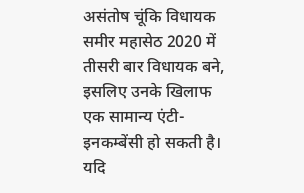असंतोष चूंकि विधायक समीर महासेठ 2020 में तीसरी बार विधायक बने, इसलिए उनके खिलाफ एक सामान्य एंटी-इनकम्बेंसी हो सकती है। यदि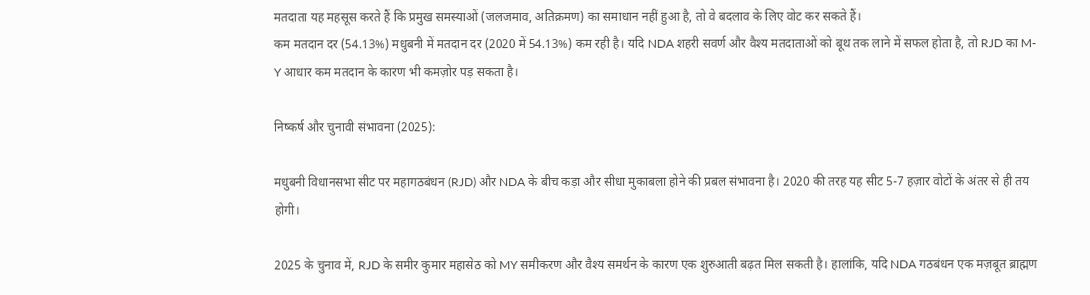मतदाता यह महसूस करते हैं कि प्रमुख समस्याओं (जलजमाव, अतिक्रमण) का समाधान नहीं हुआ है, तो वे बदलाव के लिए वोट कर सकते हैं।
कम मतदान दर (54.13%) मधुबनी में मतदान दर (2020 में 54.13%) कम रही है। यदि NDA शहरी सवर्ण और वैश्य मतदाताओं को बूथ तक लाने में सफल होता है, तो RJD का M-Y आधार कम मतदान के कारण भी कमज़ोर पड़ सकता है।

निष्कर्ष और चुनावी संभावना (2025):

मधुबनी विधानसभा सीट पर महागठबंधन (RJD) और NDA के बीच कड़ा और सीधा मुकाबला होने की प्रबल संभावना है। 2020 की तरह यह सीट 5-7 हज़ार वोटों के अंतर से ही तय होगी।

2025 के चुनाव में, RJD के समीर कुमार महासेठ को MY समीकरण और वैश्य समर्थन के कारण एक शुरुआती बढ़त मिल सकती है। हालांकि, यदि NDA गठबंधन एक मज़बूत ब्राह्मण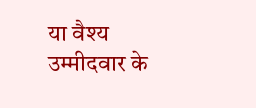या वैश्य उम्मीदवार के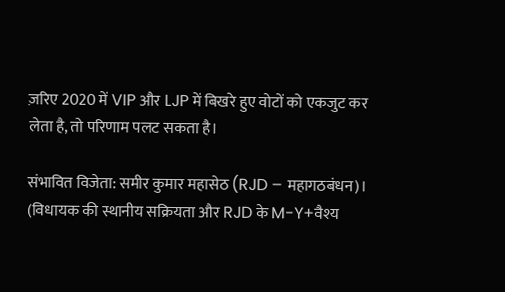ज़रिए 2020 में VIP और LJP में बिखरे हुए वोटों को एकजुट कर लेता है, तो परिणाम पलट सकता है।

संभावित विजेता: समीर कुमार महासेठ (RJD – महागठबंधन)। (विधायक की स्थानीय सक्रियता और RJD के M-Y+वैश्य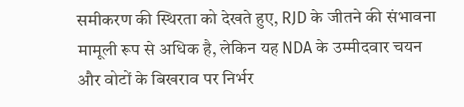समीकरण की स्थिरता को देखते हुए, RJD के जीतने की संभावना मामूली रूप से अधिक है, लेकिन यह NDA के उम्मीदवार चयन और वोटों के बिखराव पर निर्भर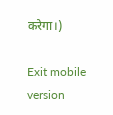करेगा।)

Exit mobile version